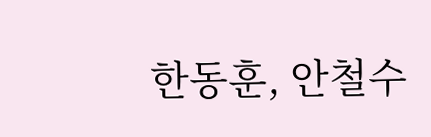한동훈, 안철수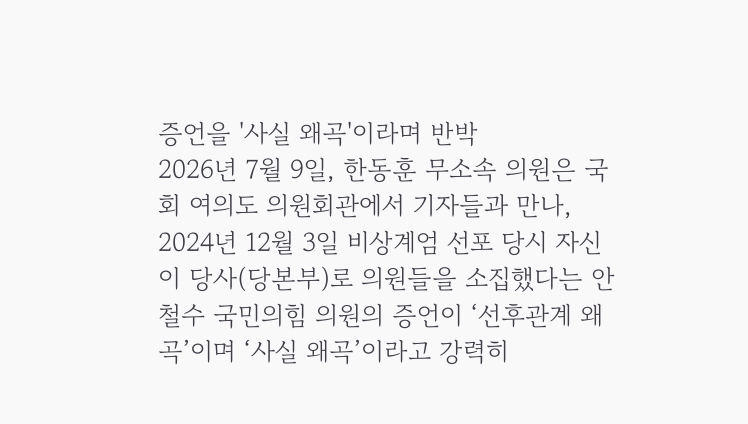증언을 '사실 왜곡'이라며 반박
2026년 7월 9일, 한동훈 무소속 의원은 국회 여의도 의원회관에서 기자들과 만나, 2024년 12월 3일 비상계엄 선포 당시 자신이 당사(당본부)로 의원들을 소집했다는 안철수 국민의힘 의원의 증언이 ‘선후관계 왜곡’이며 ‘사실 왜곡’이라고 강력히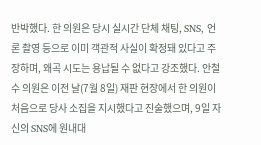반박했다. 한 의원은 당시 실시간 단체 채팅, SNS, 언론 촬영 등으로 이미 객관적 사실이 확정돼 있다고 주장하며, 왜곡 시도는 용납될 수 없다고 강조했다. 안철수 의원은 이전 날(7월 8일) 재판 현장에서 한 의원이 처음으로 당사 소집을 지시했다고 진술했으며, 9일 자신의 SNS에 원내대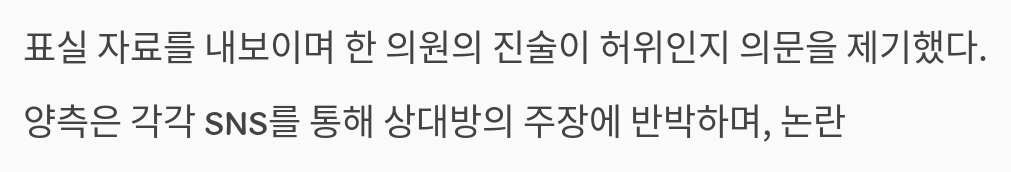표실 자료를 내보이며 한 의원의 진술이 허위인지 의문을 제기했다. 양측은 각각 SNS를 통해 상대방의 주장에 반박하며, 논란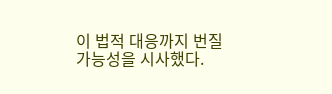이 법적 대응까지 번질 가능성을 시사했다.